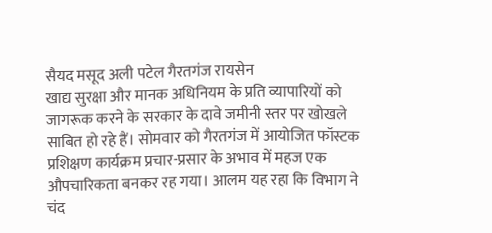सैयद मसूद अली पटेल गैरतगंज रायसेन
खाद्य सुरक्षा और मानक अधिनियम के प्रति व्यापारियों को जागरूक करने के सरकार के दावे जमीनी स्तर पर खोखले साबित हो रहे हैं। सोमवार को गैरतगंज में आयोजित फॉस्टक प्रशिक्षण कार्यक्रम प्रचार-प्रसार के अभाव में महज एक औपचारिकता बनकर रह गया। आलम यह रहा कि विभाग ने चंद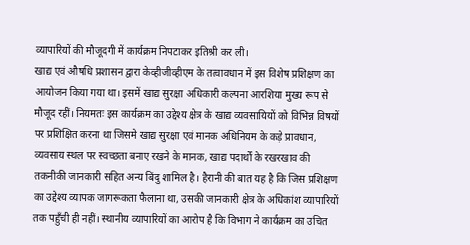व्यापारियों की मौजूदगी में कार्यक्रम निपटाकर इतिश्री कर ली।
खाद्य एवं औषधि प्रशासन द्वारा केव्हीजीव्हीएम के तत्वावधान में इस विशेष प्रशिक्षण का आयोजन किया गया था। इसमें खाद्य सुरक्षा अधिकारी कल्पना आरशिया मुख्य रूप से मौजूद रहीं। नियमतः इस कार्यक्रम का उद्देश्य क्षेत्र के खाद्य व्यवसायियों को विभिन्न विषयों पर प्रशिक्षित करना था जिसमे खाद्य सुरक्षा एवं मानक अधिनियम के कड़े प्रावधान, व्यवसाय स्थल पर स्वच्छता बनाए रखने के मानक, खाद्य पदार्थों के रखरखाव की तकनीकी जानकारी सहित अन्य बिंदु शामिल है। हैरानी की बात यह है कि जिस प्रशिक्षण का उद्देश्य व्यापक जागरूकता फैलाना था, उसकी जानकारी क्षेत्र के अधिकांश व्यापारियों तक पहुँची ही नहीं। स्थानीय व्यापारियों का आरोप है कि विभाग ने कार्यक्रम का उचित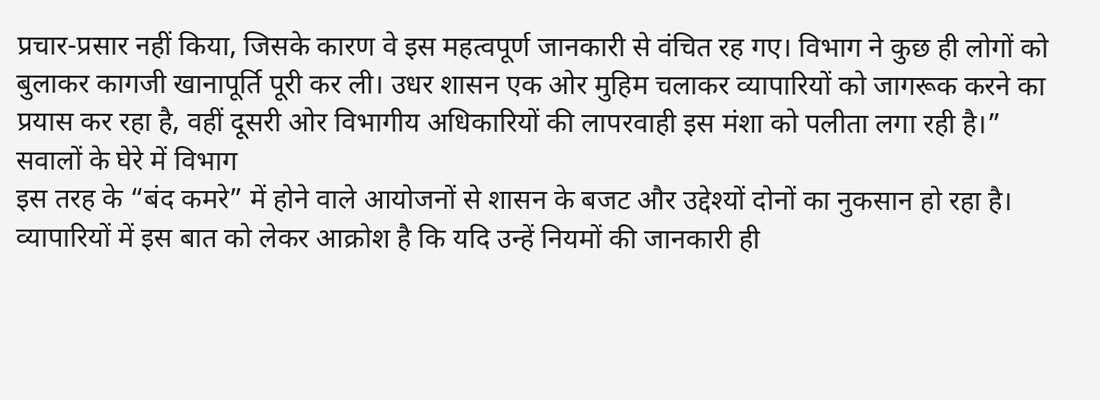प्रचार-प्रसार नहीं किया, जिसके कारण वे इस महत्वपूर्ण जानकारी से वंचित रह गए। विभाग ने कुछ ही लोगों को बुलाकर कागजी खानापूर्ति पूरी कर ली। उधर शासन एक ओर मुहिम चलाकर व्यापारियों को जागरूक करने का प्रयास कर रहा है, वहीं दूसरी ओर विभागीय अधिकारियों की लापरवाही इस मंशा को पलीता लगा रही है।”
सवालों के घेरे में विभाग
इस तरह के “बंद कमरे” में होने वाले आयोजनों से शासन के बजट और उद्देश्यों दोनों का नुकसान हो रहा है। व्यापारियों में इस बात को लेकर आक्रोश है कि यदि उन्हें नियमों की जानकारी ही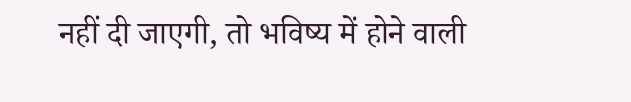नहीं दी जाएगी, तो भविष्य में होने वाली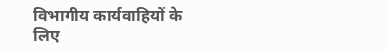विभागीय कार्यवाहियों के लिए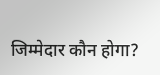जिम्मेदार कौन होगा?